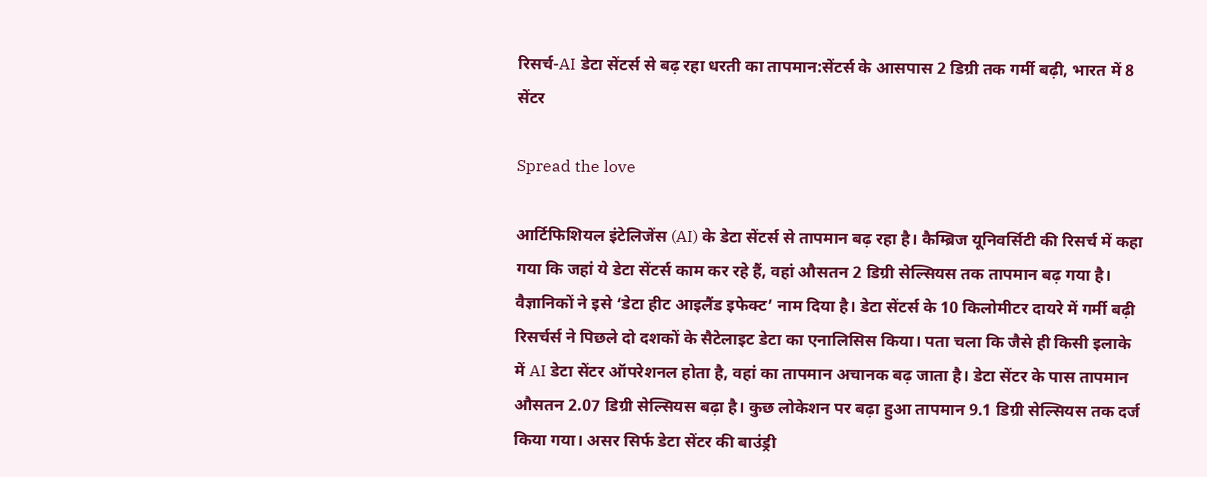रिसर्च-AI डेटा सेंटर्स से बढ़ रहा धरती का तापमान:सेंटर्स के आसपास 2 डिग्री तक गर्मी बढ़ी, भारत में 8 सेंटर

Spread the love

आर्टिफिशियल इंटेलिजेंस (AI) के डेटा सेंटर्स से तापमान बढ़ रहा है। कैम्ब्रिज यूनिवर्सिटी की रिसर्च में कहा गया कि जहां ये डेटा सेंटर्स काम कर रहे हैं, वहां औसतन 2 डिग्री सेल्सियस तक तापमान बढ़ गया है। वैज्ञानिकों ने इसे ‘डेटा हीट आइलैंड इफेक्ट’ नाम दिया है। डेटा सेंटर्स के 10 किलोमीटर दायरे में गर्मी बढ़ी रिसर्चर्स ने पिछले दो दशकों के सैटेलाइट डेटा का एनालिसिस किया। पता चला कि जैसे ही किसी इलाके में AI डेटा सेंटर ऑपरेशनल होता है, वहां का तापमान अचानक बढ़ जाता है। डेटा सेंटर के पास तापमान औसतन 2.07 डिग्री सेल्सियस बढ़ा है। कुछ लोकेशन पर बढ़ा हुआ तापमान 9.1 डिग्री सेल्सियस तक दर्ज किया गया। असर सिर्फ डेटा सेंटर की बाउंड्री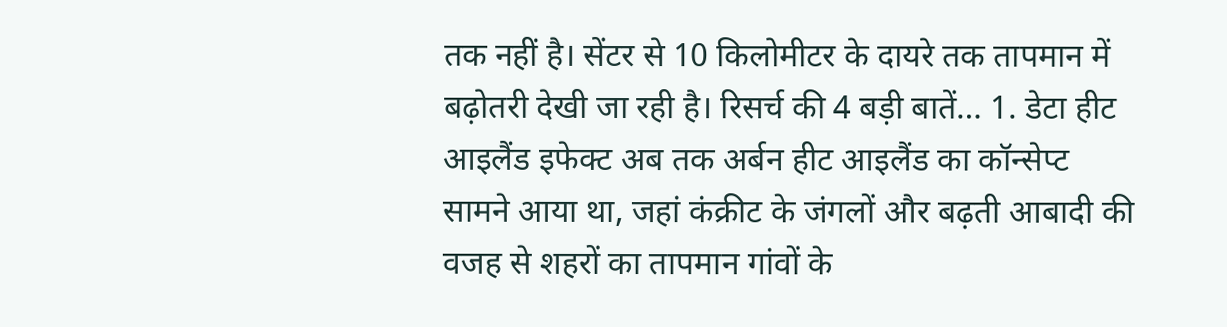तक नहीं है। सेंटर से 10 किलोमीटर के दायरे तक तापमान में बढ़ोतरी देखी जा रही है। रिसर्च की 4 बड़ी बातें… 1. डेटा हीट आइलैंड इफेक्ट अब तक अर्बन हीट आइलैंड का कॉन्सेप्ट सामने आया था, जहां कंक्रीट के जंगलों और बढ़ती आबादी की वजह से शहरों का तापमान गांवों के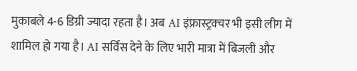मुकाबले 4-6 डिग्री ज्यादा रहता है। अब AI इंफ्रास्ट्रक्चर भी इसी लीग में शामिल हो गया है। AI सर्विस देने के लिए भारी मात्रा में बिजली और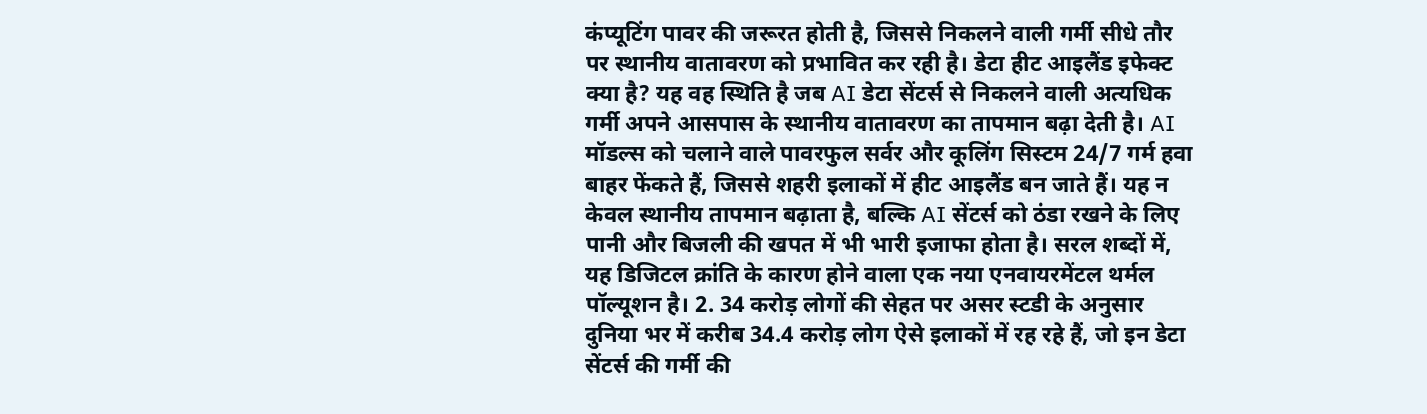कंप्यूटिंग पावर की जरूरत होती है, जिससे निकलने वाली गर्मी सीधे तौर पर स्थानीय वातावरण को प्रभावित कर रही है। डेटा हीट आइलैंड इफेक्ट क्या है? यह वह स्थिति है जब AI डेटा सेंटर्स से निकलने वाली अत्यधिक गर्मी अपने आसपास के स्थानीय वातावरण का तापमान बढ़ा देती है। AI मॉडल्स को चलाने वाले पावरफुल सर्वर और कूलिंग सिस्टम 24/7 गर्म हवा बाहर फेंकते हैं, जिससे शहरी इलाकों में हीट आइलैंड बन जाते हैं। यह न केवल स्थानीय तापमान बढ़ाता है, बल्कि AI सेंटर्स को ठंडा रखने के लिए पानी और बिजली की खपत में भी भारी इजाफा होता है। सरल शब्दों में, यह डिजिटल क्रांति के कारण होने वाला एक नया एनवायरमेंटल थर्मल पॉल्यूशन है। 2. 34 करोड़ लोगों की सेहत पर असर स्टडी के अनुसार दुनिया भर में करीब 34.4 करोड़ लोग ऐसे इलाकों में रह रहे हैं, जो इन डेटा सेंटर्स की गर्मी की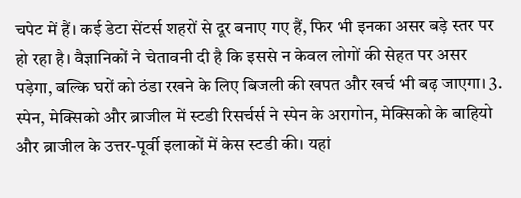चपेट में हैं। कई डेटा सेंटर्स शहरों से दूर बनाए गए हैं, फिर भी इनका असर बड़े स्तर पर हो रहा है। वैज्ञानिकों ने चेतावनी दी है कि इससे न केवल लोगों की सेहत पर असर पड़ेगा, बल्कि घरों को ठंडा रखने के लिए बिजली की खपत और खर्च भी बढ़ जाएगा। 3. स्पेन, मेक्सिको और ब्राजील में स्टडी रिसर्चर्स ने स्पेन के अरागोन, मेक्सिको के बाहियो और ब्राजील के उत्तर-पूर्वी इलाकों में केस स्टडी की। यहां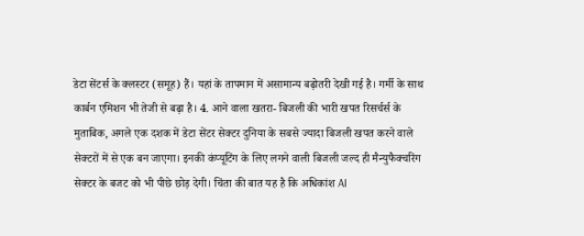डेटा सेंटर्स के क्लस्टर (समूह) हैं। यहां के तापमान में असामान्य बढ़ोतरी देखी गई है। गर्मी के साथ कार्बन एमिशन भी तेजी से बढ़ा है। 4. आने वाला खतरा- बिजली की भारी खपत रिसर्चर्स के मुताबिक, अगले एक दशक में डेटा सेंटर सेक्टर दुनिया के सबसे ज्यादा बिजली खपत करने वाले सेक्टरों में से एक बन जाएगा। इनकी कंप्यूटिंग के लिए लगने वाली बिजली जल्द ही मैन्युफैक्चरिंग सेक्टर के बजट को भी पीछे छोड़ देगी। चिंता की बात यह है कि अधिकांश AI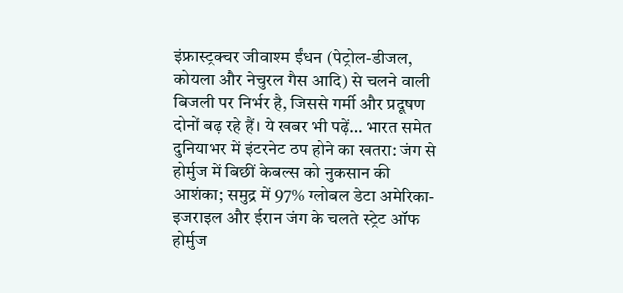इंफ्रास्ट्रक्चर जीवाश्म ईंधन (पेट्रोल-डीजल, कोयला और नेचुरल गैस आदि) से चलने वाली बिजली पर निर्भर है, जिससे गर्मी और प्रदूषण दोनों बढ़ रहे हैं। ये खबर भी पढ़ें… भारत समेत दुनियाभर में इंटरनेट ठप होने का खतरा: जंग से होर्मुज में बिछीं केबल्स को नुकसान की आशंका; समुद्र में 97% ग्लोबल डेटा अमेरिका-इजराइल और ईरान जंग के चलते स्ट्रेट ऑफ होर्मुज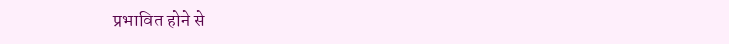प्रभावित होने से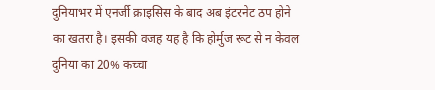दुनियाभर में एनर्जी क्राइसिस के बाद अब इंटरनेट ठप होने का खतरा है। इसकी वजह यह है कि होर्मुज रूट से न केवल दुनिया का 20% कच्चा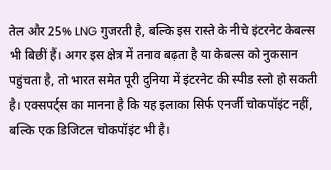तेल और 25% LNG गुजरती है, बल्कि इस रास्ते के नीचे इंटरनेट केबल्स भी बिछीं हैं। अगर इस क्षेत्र में तनाव बढ़ता है या केबल्स को नुकसान पहुंचता है, तो भारत समेत पूरी दुनिया में इंटरनेट की स्पीड स्लो हो सकती है। एक्सपर्ट्स का मानना है कि यह इलाका सिर्फ एनर्जी चोकपॉइंट नहीं, बल्कि एक डिजिटल चोकपॉइंट भी है।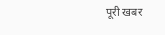पूरी खबर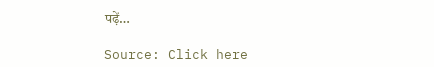पढ़ें…

Source: Click here